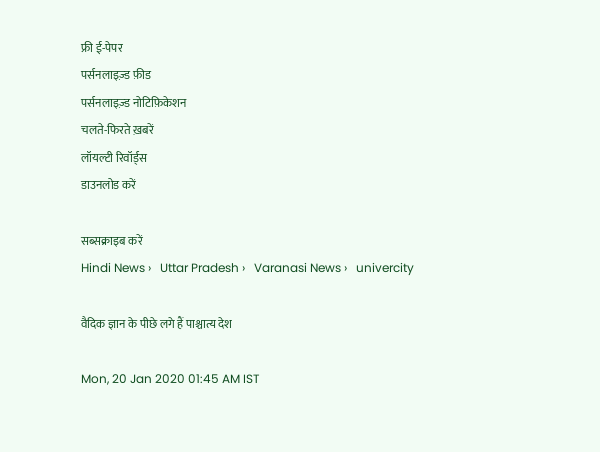फ्री ई-पेपर
पर्सनलाइज़्ड फ़ीड
पर्सनलाइज़्ड नोटिफ़िकेशन
चलते-फिरते ख़बरें
लॉयल्टी रिवॉर्ड्स
डाउनलोड करें

सब्सक्राइब करें
Hindi News ›   Uttar Pradesh ›   Varanasi News ›   univercity

वैदिक ज्ञान के पीछे लगे हैं पाश्चात्य देश

Mon, 20 Jan 2020 01:45 AM IST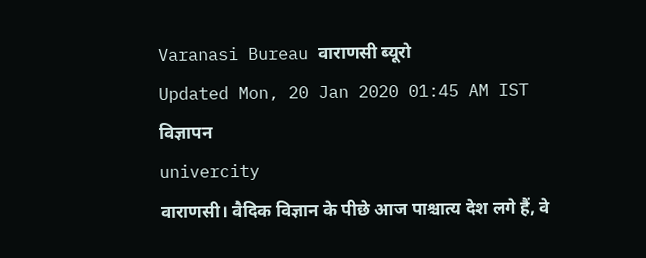Varanasi Bureau वाराणसी ब्यूरो
Updated Mon, 20 Jan 2020 01:45 AM IST
विज्ञापन
univercity
वाराणसी। वैदिक विज्ञान के पीछे आज पाश्चात्य देश लगे हैं, वे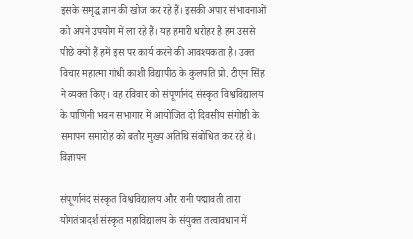इसके समृद्ध ज्ञान की खोज कर रहे हैं। इसकी अपार संभावनाओं को अपने उपयोग में ला रहे हैं। यह हमारी धरोहर है हम उससे पीछे क्यों हैं हमें इस पर कार्य करने की आवश्यकता है। उक्त विचार महात्मा गांधी काशी विद्यापीठ के कुलपति प्रो. टीएन सिंह ने व्यक्त किए। वह रविवार को संपूर्णानंद संस्कृत विश्वविद्यालय के पाणिनी भवन सभागार में आयोजित दो दिवसीय संगोष्ठी के समापन समारोह को बतौर मुख्य अतिथि संबोधित कर रहे थे।
विज्ञापन

संपूर्णानंद संस्कृत विश्वविद्यालय और रानी पद्मावती तारा योगतंत्रादर्श संस्कृत महाविद्यालय के संयुक्त तत्वावधान में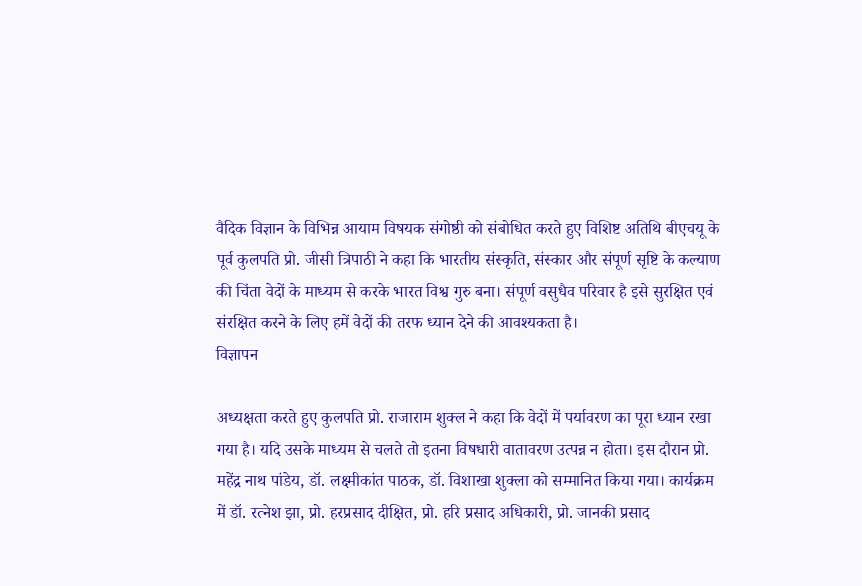वैदिक विज्ञान के विभिन्न आयाम विषयक संगोष्ठी को संबोधित करते हुए विशिष्ट अतिथि बीएचयू के पूर्व कुलपति प्रो. जीसी त्रिपाठी ने कहा कि भारतीय संस्कृति, संस्कार और संपूर्ण सृष्टि के कल्याण की चिंता वेदों के माध्यम से करके भारत विश्व गुरु बना। संपूर्ण वसुधैव परिवार है इसे सुरक्षित एवं संरक्षित करने के लिए हमें वेदों की तरफ ध्यान देने की आवश्यकता है।
विज्ञापन

अध्यक्षता करते हुए कुलपति प्रो. राजाराम शुक्ल ने कहा कि वेदों में पर्यावरण का पूरा ध्यान रखा गया है। यदि उसके माध्यम से चलते तो इतना विषधारी वातावरण उत्पन्न न होता। इस दौरान प्रो. महेंद्र नाथ पांडेय, डॉ. लक्ष्मीकांत पाठक, डॉ. विशाखा शुक्ला को सम्मानित किया गया। कार्यक्रम में डॉ. रत्नेश झा, प्रो. हरप्रसाद दीक्षित, प्रो. हरि प्रसाद अधिकारी, प्रो. जानकी प्रसाद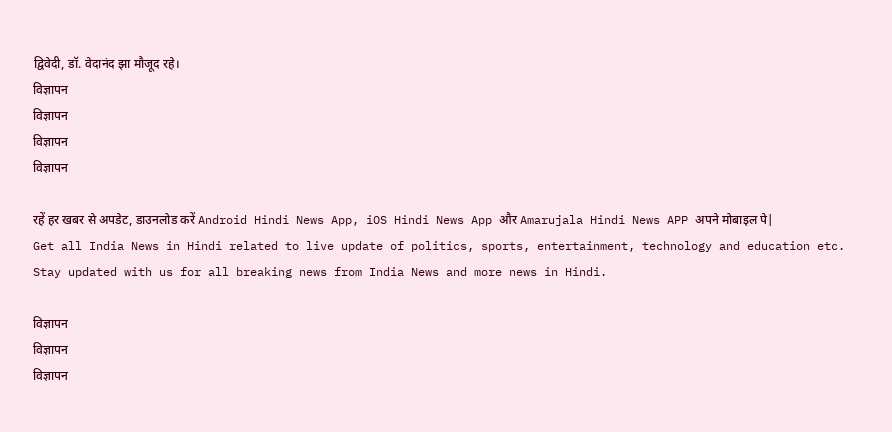द्विवेदी, डॉ. वेदानंद झा मौजूद रहे।
विज्ञापन
विज्ञापन
विज्ञापन
विज्ञापन

रहें हर खबर से अपडेट, डाउनलोड करें Android Hindi News App, iOS Hindi News App और Amarujala Hindi News APP अपने मोबाइल पे|
Get all India News in Hindi related to live update of politics, sports, entertainment, technology and education etc. Stay updated with us for all breaking news from India News and more news in Hindi.

विज्ञापन
विज्ञापन
विज्ञापन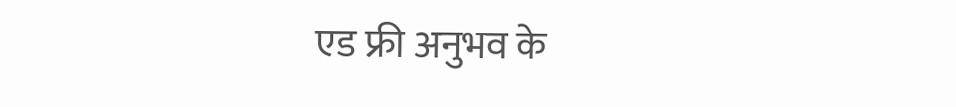एड फ्री अनुभव के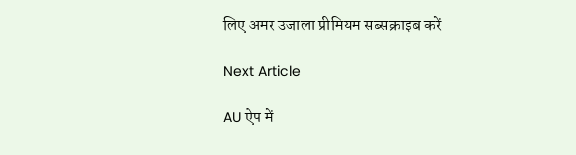लिए अमर उजाला प्रीमियम सब्सक्राइब करें

Next Article

AU ऐप में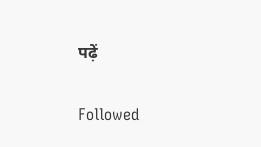पढ़ें

Followed